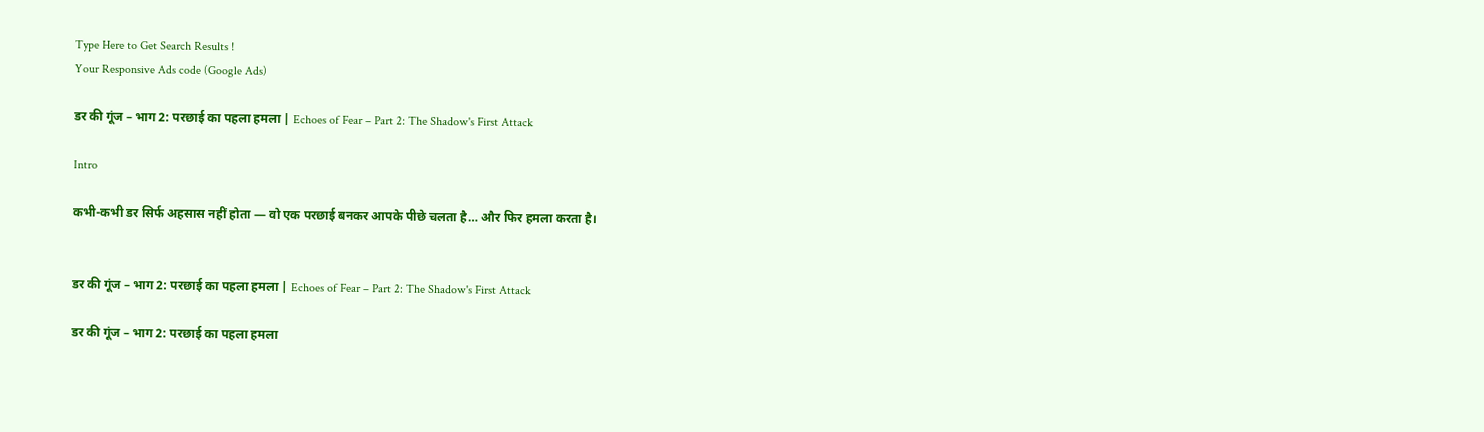Type Here to Get Search Results !
Your Responsive Ads code (Google Ads)

डर की गूंज – भाग 2: परछाई का पहला हमला | Echoes of Fear – Part 2: The Shadow's First Attack

Intro

कभी-कभी डर सिर्फ अहसास नहीं होता — वो एक परछाई बनकर आपके पीछे चलता है… और फिर हमला करता है।


डर की गूंज – भाग 2: परछाई का पहला हमला | Echoes of Fear – Part 2: The Shadow's First Attack

डर की गूंज – भाग 2: परछाई का पहला हमला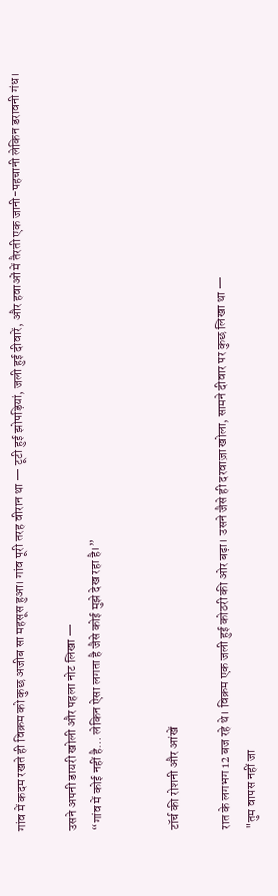गांव में कदम रखते ही विक्रम को कुछ अजीब सा महसूस हुआ। गांव पूरी तरह वीरान था — टूटी हुई झोपड़ियां, जली हुई दीवारें, और हवाओं में तैरती एक जानी-पहचानी लेकिन डरावनी गंध।

उसने अपनी डायरी खोली और पहला नोट लिखा —
“गांव में कोई नहीं है… लेकिन ऐसा लगता है जैसे कोई मुझे देख रहा है।”


टॉर्च की रोशनी और आंखें

रात के लगभग 12 बज रहे थे। विक्रम एक जली हुई कोठरी की ओर बढ़ा। उसने जैसे ही दरवाज़ा खोला, सामने दीवार पर कुछ लिखा था —
"तुम वापस नहीं जा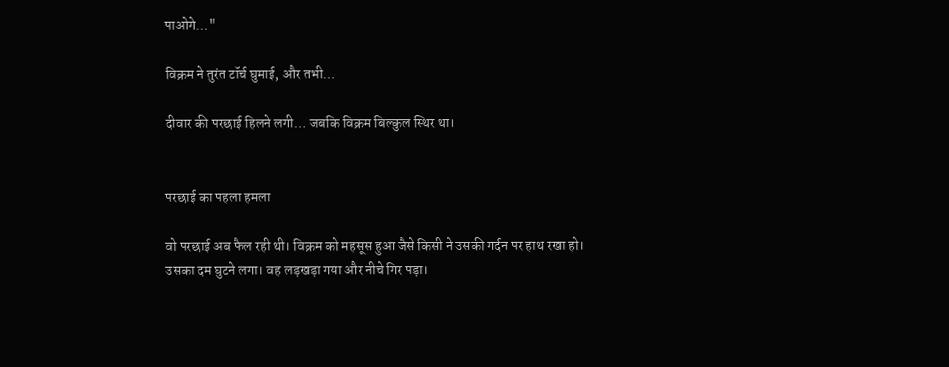पाओगे…"

विक्रम ने तुरंत टॉर्च घुमाई, और तभी…

दीवार की परछाई हिलने लगी… जबकि विक्रम बिल्कुल स्थिर था।


परछाई का पहला हमला

वो परछाई अब फैल रही थी। विक्रम को महसूस हुआ जैसे किसी ने उसकी गर्दन पर हाथ रखा हो।
उसका दम घुटने लगा। वह लड़खड़ा गया और नीचे गिर पड़ा।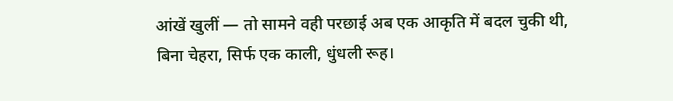आंखें खुलीं — तो सामने वही परछाई अब एक आकृति में बदल चुकी थी, बिना चेहरा, सिर्फ एक काली, धुंधली रूह।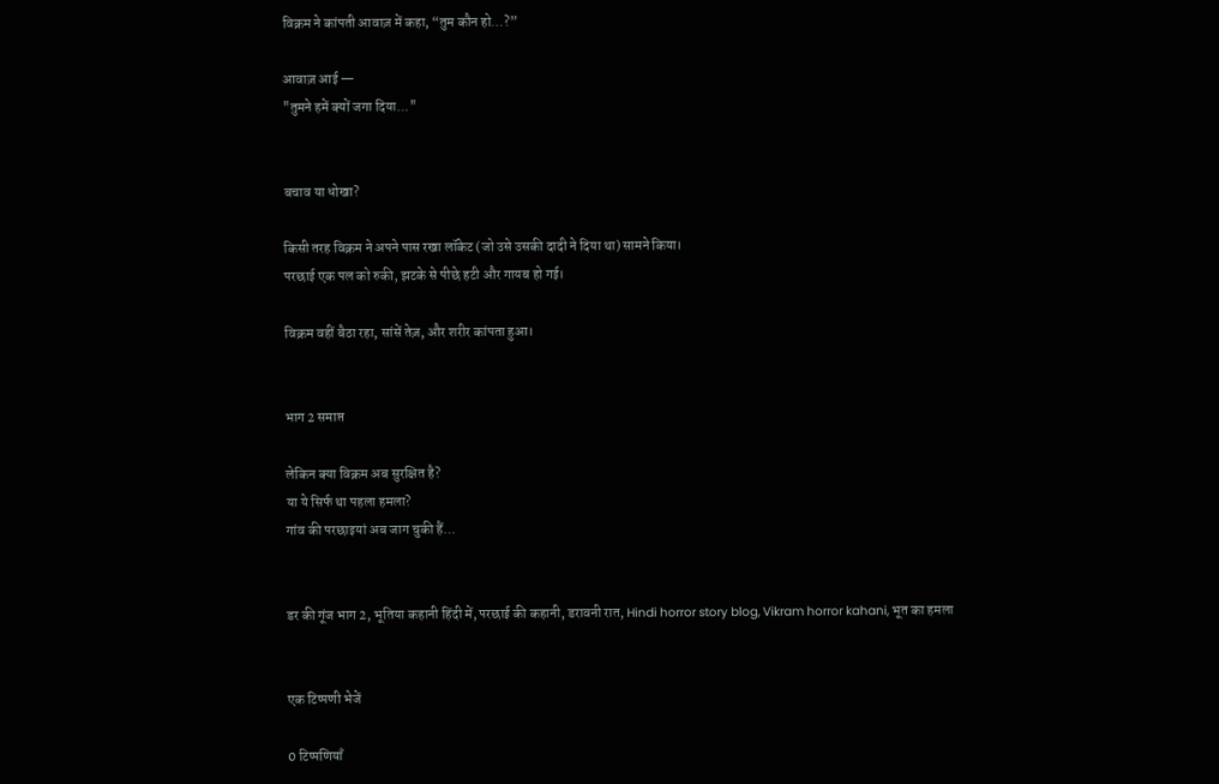विक्रम ने कांपती आवाज़ में कहा, “तुम कौन हो…?”

आवाज़ आई —
"तुमने हमें क्यों जगा दिया..."


बचाव या धोखा?

किसी तरह विक्रम ने अपने पास रखा लॉकेट (जो उसे उसकी दादी ने दिया था) सामने किया।
परछाई एक पल को रुकी, झटके से पीछे हटी और गायब हो गई।

विक्रम वहीं बैठा रहा, सांसें तेज़, और शरीर कांपता हुआ।


भाग 2 समाप्त

लेकिन क्या विक्रम अब सुरक्षित है?
या ये सिर्फ था पहला हमला?
गांव की परछाइयां अब जाग चुकी हैं…


डर की गूंज भाग 2, भूतिया कहानी हिंदी में, परछाई की कहानी, डरावनी रात, Hindi horror story blog, Vikram horror kahani, भूत का हमला


एक टिप्पणी भेजें

0 टिप्पणियाँ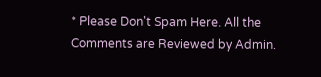* Please Don't Spam Here. All the Comments are Reviewed by Admin.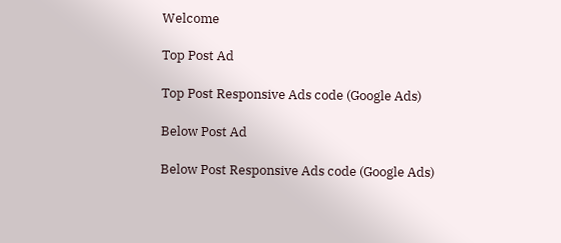Welcome

Top Post Ad

Top Post Responsive Ads code (Google Ads)

Below Post Ad

Below Post Responsive Ads code (Google Ads)